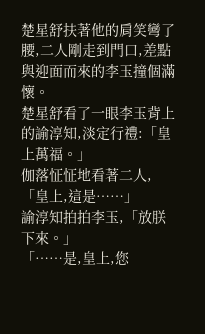楚星舒扶著他的肩笑彎了腰,二人剛走到門口,差點與迎面而來的李玉撞個滿懷。
楚星舒看了一眼李玉背上的諭淳知,淡定行禮:「皇上萬福。」
伽落怔怔地看著二人,「皇上,這是……」
諭淳知拍拍李玉,「放朕下來。」
「……是,皇上,您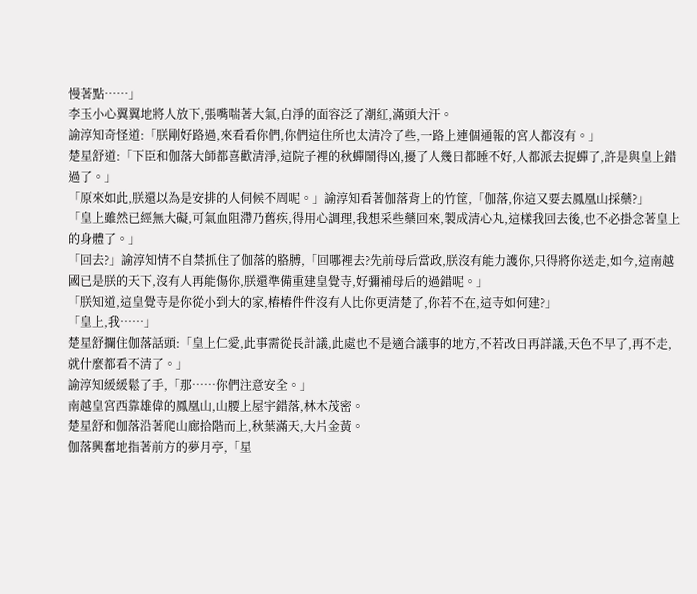慢著點……」
李玉小心翼翼地將人放下,張嘴喘著大氣,白淨的面容泛了潮紅,滿頭大汗。
諭淳知奇怪道:「朕剛好路過,來看看你們,你們這住所也太清冷了些,一路上連個通報的宮人都沒有。」
楚星舒道:「下臣和伽落大師都喜歡清淨,這院子裡的秋蟬鬧得凶,擾了人幾日都睡不好,人都派去捉蟬了,許是與皇上錯過了。」
「原來如此,朕還以為是安排的人伺候不周呢。」諭淳知看著伽落背上的竹筐,「伽落,你這又要去鳳凰山採藥?」
「皇上雖然已經無大礙,可氣血阻滯乃舊疾,得用心調理,我想采些藥回來,製成清心丸,這樣我回去後,也不必掛念著皇上的身體了。」
「回去?」諭淳知情不自禁抓住了伽落的胳膊,「回哪裡去?先前母后當政,朕沒有能力護你,只得將你送走,如今,這南越國已是朕的天下,沒有人再能傷你,朕還準備重建皇覺寺,好彌補母后的過錯呢。」
「朕知道,這皇覺寺是你從小到大的家,樁樁件件沒有人比你更清楚了,你若不在,這寺如何建?」
「皇上,我……」
楚星舒攔住伽落話頭:「皇上仁愛,此事需從長計議,此處也不是適合議事的地方,不若改日再詳議,天色不早了,再不走,就什麼都看不清了。」
諭淳知緩緩鬆了手,「那……你們注意安全。」
南越皇宮西靠雄偉的鳳凰山,山腰上屋宇錯落,林木茂密。
楚星舒和伽落沿著爬山廊拾階而上,秋葉滿天,大片金黃。
伽落興奮地指著前方的夢月亭,「星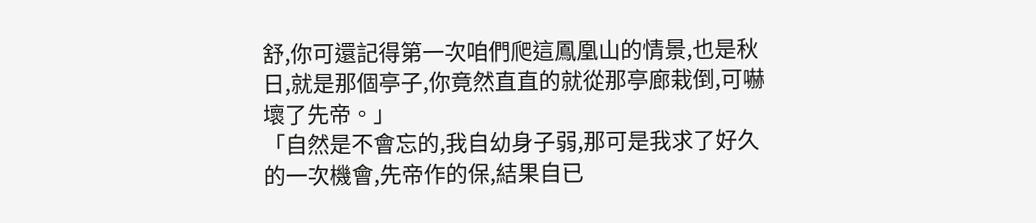舒,你可還記得第一次咱們爬這鳳凰山的情景,也是秋日,就是那個亭子,你竟然直直的就從那亭廊栽倒,可嚇壞了先帝。」
「自然是不會忘的,我自幼身子弱,那可是我求了好久的一次機會,先帝作的保,結果自已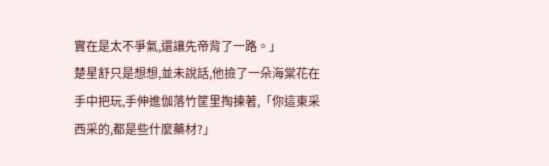實在是太不爭氣,還讓先帝背了一路。」
楚星舒只是想想,並未說話,他撿了一朵海棠花在手中把玩,手伸進伽落竹筐里掏揀著,「你這東采西采的,都是些什麼藥材?」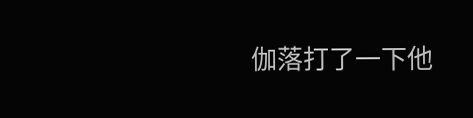伽落打了一下他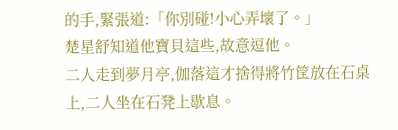的手,緊張道:「你別碰!小心弄壞了。」
楚星舒知道他寶貝這些,故意逗他。
二人走到夢月亭,伽落這才捨得將竹筐放在石桌上,二人坐在石凳上歇息。